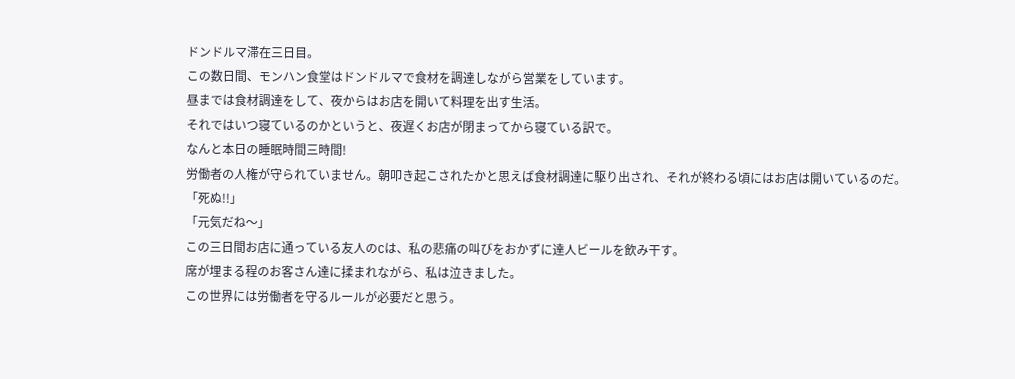ドンドルマ滞在三日目。
この数日間、モンハン食堂はドンドルマで食材を調達しながら営業をしています。
昼までは食材調達をして、夜からはお店を開いて料理を出す生活。
それではいつ寝ているのかというと、夜遅くお店が閉まってから寝ている訳で。
なんと本日の睡眠時間三時間!
労働者の人権が守られていません。朝叩き起こされたかと思えば食材調達に駆り出され、それが終わる頃にはお店は開いているのだ。
「死ぬ!!」
「元気だね〜」
この三日間お店に通っている友人のCは、私の悲痛の叫びをおかずに達人ビールを飲み干す。
席が埋まる程のお客さん達に揉まれながら、私は泣きました。
この世界には労働者を守るルールが必要だと思う。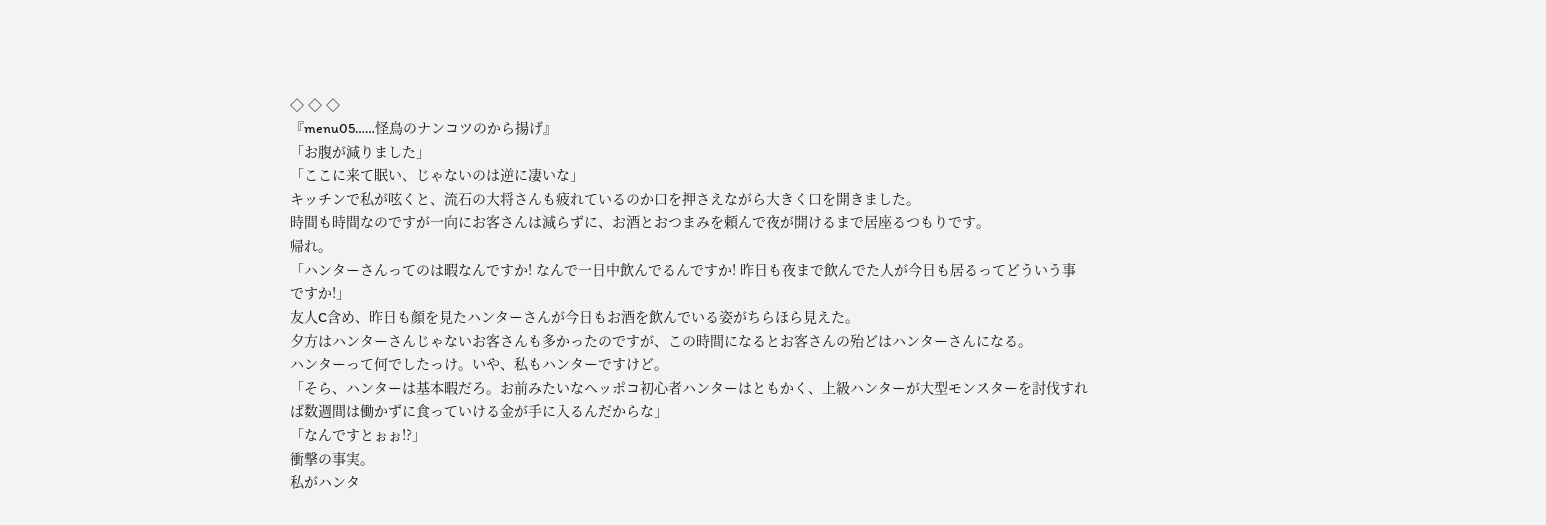◇ ◇ ◇
『menu05……怪鳥のナンコツのから揚げ』
「お腹が減りました」
「ここに来て眠い、じゃないのは逆に凄いな」
キッチンで私が呟くと、流石の大将さんも疲れているのか口を押さえながら大きく口を開きました。
時間も時間なのですが一向にお客さんは減らずに、お酒とおつまみを頼んで夜が開けるまで居座るつもりです。
帰れ。
「ハンターさんってのは暇なんですか! なんで一日中飲んでるんですか! 昨日も夜まで飲んでた人が今日も居るってどういう事ですか!」
友人C含め、昨日も顔を見たハンターさんが今日もお酒を飲んでいる姿がちらほら見えた。
夕方はハンターさんじゃないお客さんも多かったのですが、この時間になるとお客さんの殆どはハンターさんになる。
ハンターって何でしたっけ。いや、私もハンターですけど。
「そら、ハンターは基本暇だろ。お前みたいなヘッポコ初心者ハンターはともかく、上級ハンターが大型モンスターを討伐すれば数週間は働かずに食っていける金が手に入るんだからな」
「なんですとぉぉ!?」
衝撃の事実。
私がハンタ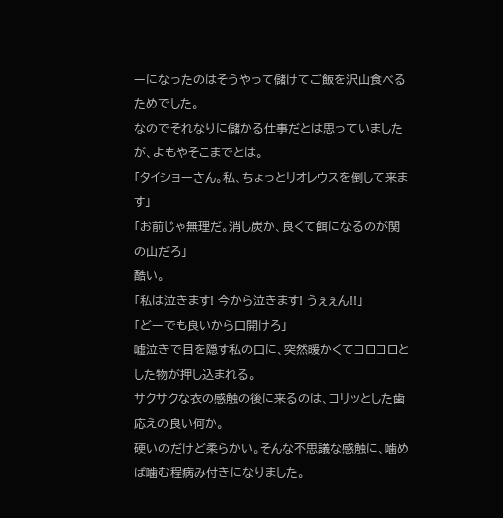ーになったのはそうやって儲けてご飯を沢山食べるためでした。
なのでそれなりに儲かる仕事だとは思っていましたが、よもやそこまでとは。
「タイショーさん。私、ちょっとリオレウスを倒して来ます」
「お前じゃ無理だ。消し炭か、良くて餌になるのが関の山だろ」
酷い。
「私は泣きます! 今から泣きます! うぇぇん!!」
「どーでも良いから口開けろ」
嘘泣きで目を隠す私の口に、突然暖かくてコロコロとした物が押し込まれる。
サクサクな衣の感触の後に来るのは、コリッとした歯応えの良い何か。
硬いのだけど柔らかい。そんな不思議な感触に、噛めば噛む程病み付きになりました。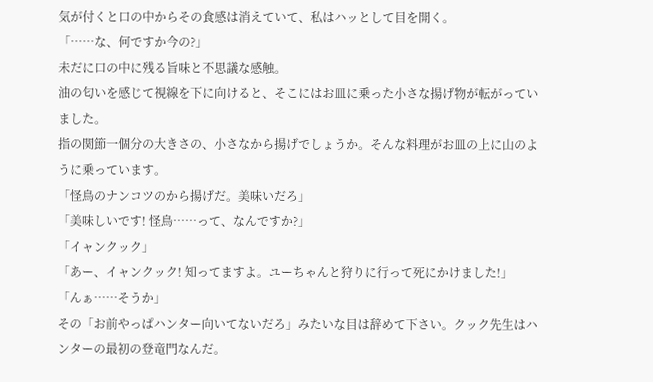気が付くと口の中からその食感は消えていて、私はハッとして目を開く。
「……な、何ですか今の?」
未だに口の中に残る旨味と不思議な感触。
油の匂いを感じて視線を下に向けると、そこにはお皿に乗った小さな揚げ物が転がっていました。
指の関節一個分の大きさの、小さなから揚げでしょうか。そんな料理がお皿の上に山のように乗っています。
「怪鳥のナンコツのから揚げだ。美味いだろ」
「美味しいです! 怪鳥……って、なんですか?」
「イャンクック」
「あー、イャンクック! 知ってますよ。ユーちゃんと狩りに行って死にかけました!」
「んぁ……そうか」
その「お前やっぱハンター向いてないだろ」みたいな目は辞めて下さい。クック先生はハンターの最初の登竜門なんだ。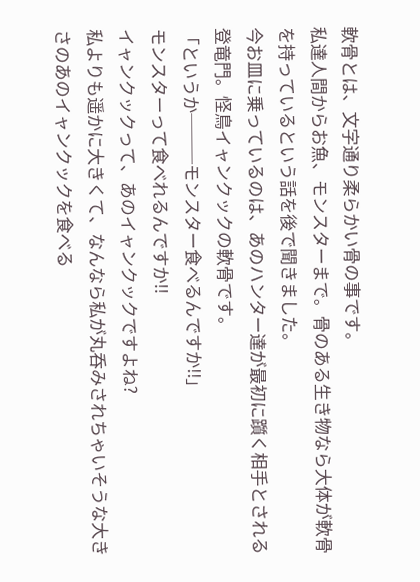軟骨とは、文字通り柔らかい骨の事です。
私達人間からお魚、モンスターまで。骨のある生き物なら大体が軟骨を持っているという話を後で聞きました。
今お皿に乗っているのは、あのハンター達が最初に躓く相手とされる登竜門。怪鳥イャンクックの軟骨です。
「というか───モンスター食べるんですか!!」
モンスターって食べれるんですか!!
イャンクックって、あのイャンクックですよね?
私よりも遥かに大きくて、なんなら私が丸呑みされちゃいそうな大きさのあのイャンクックを食べる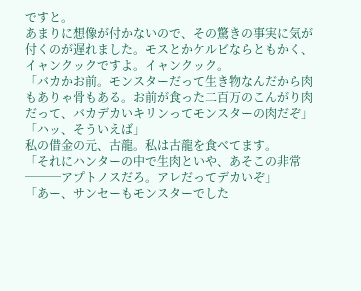ですと。
あまりに想像が付かないので、その驚きの事実に気が付くのが遅れました。モスとかケルビならともかく、イャンクックですよ。イャンクック。
「バカかお前。モンスターだって生き物なんだから肉もありゃ骨もある。お前が食った二百万のこんがり肉だって、バカデカいキリンってモンスターの肉だぞ」
「ハッ、そういえば」
私の借金の元、古龍。私は古龍を食べてます。
「それにハンターの中で生肉といや、あそこの非常───アプトノスだろ。アレだってデカいぞ」
「あー、サンセーもモンスターでした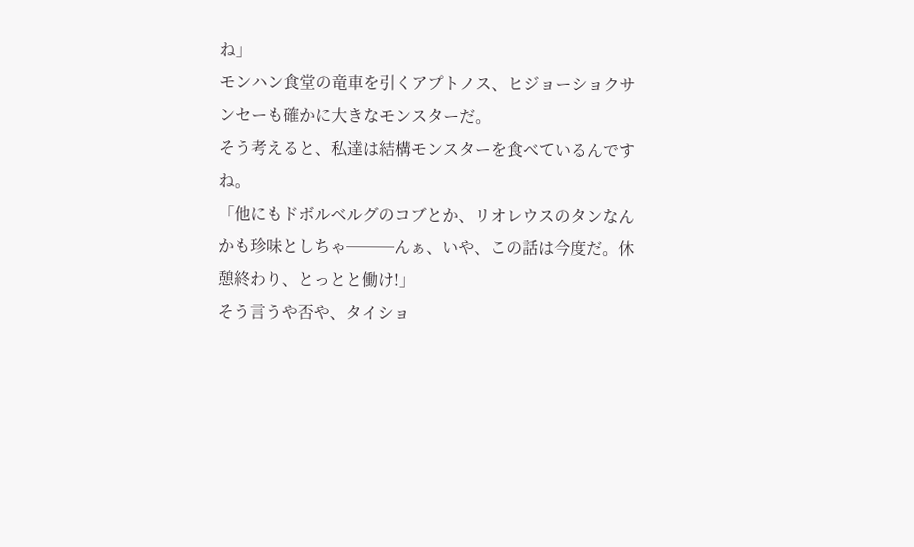ね」
モンハン食堂の竜車を引くアプトノス、ヒジョーショクサンセーも確かに大きなモンスターだ。
そう考えると、私達は結構モンスターを食べているんですね。
「他にもドボルベルグのコブとか、リオレウスのタンなんかも珍味としちゃ───んぁ、いや、この話は今度だ。休憩終わり、とっとと働け!」
そう言うや否や、タイショ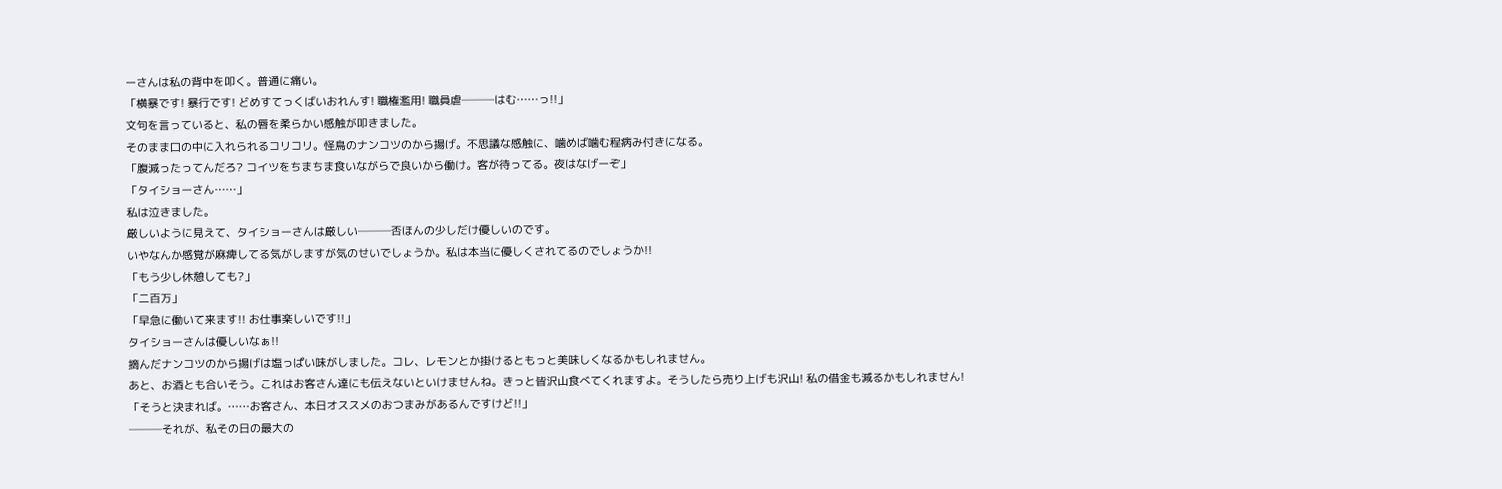ーさんは私の背中を叩く。普通に痛い。
「横暴です! 暴行です! どめすてっくばいおれんす! 職権濫用! 職員虐───はむ……っ!!」
文句を言っていると、私の唇を柔らかい感触が叩きました。
そのまま口の中に入れられるコリコリ。怪鳥のナンコツのから揚げ。不思議な感触に、噛めば噛む程病み付きになる。
「腹減ったってんだろ? コイツをちまちま食いながらで良いから働け。客が待ってる。夜はなげーぞ」
「タイショーさん……」
私は泣きました。
厳しいように見えて、タイショーさんは厳しい───否ほんの少しだけ優しいのです。
いやなんか感覚が麻痺してる気がしますが気のせいでしょうか。私は本当に優しくされてるのでしょうか!!
「もう少し休憩しても?」
「二百万」
「早急に働いて来ます!! お仕事楽しいです!!」
タイショーさんは優しいなぁ!!
摘んだナンコツのから揚げは塩っぱい味がしました。コレ、レモンとか掛けるともっと美味しくなるかもしれません。
あと、お酒とも合いそう。これはお客さん達にも伝えないといけませんね。きっと皆沢山食べてくれますよ。そうしたら売り上げも沢山! 私の借金も減るかもしれません!
「そうと決まれば。……お客さん、本日オススメのおつまみがあるんですけど!!」
───それが、私その日の最大の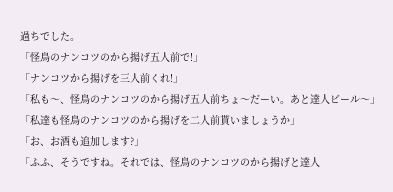過ちでした。
「怪鳥のナンコツのから揚げ五人前で!」
「ナンコツから揚げを三人前くれ!」
「私も〜、怪鳥のナンコツのから揚げ五人前ちょ〜だーい。あと達人ビール〜」
「私達も怪鳥のナンコツのから揚げを二人前貰いましょうか」
「お、お酒も追加します?」
「ふふ、そうですね。それでは、怪鳥のナンコツのから揚げと達人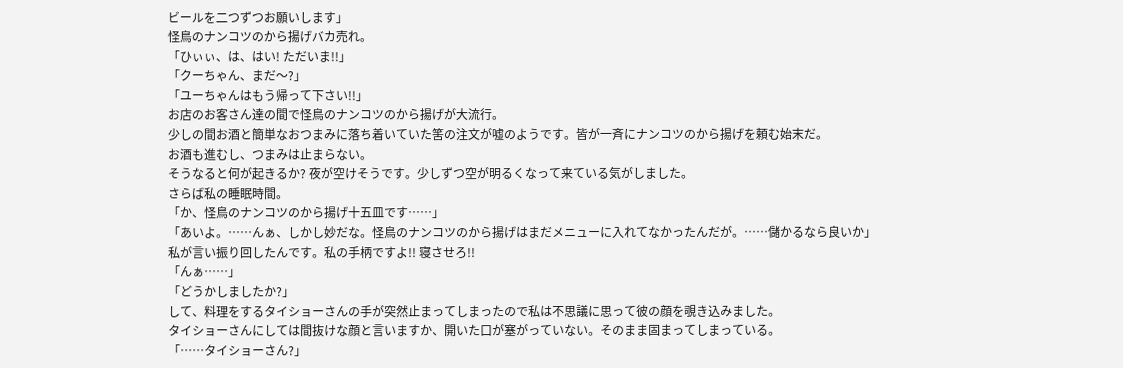ビールを二つずつお願いします」
怪鳥のナンコツのから揚げバカ売れ。
「ひぃぃ、は、はい! ただいま!!」
「クーちゃん、まだ〜?」
「ユーちゃんはもう帰って下さい!!」
お店のお客さん達の間で怪鳥のナンコツのから揚げが大流行。
少しの間お酒と簡単なおつまみに落ち着いていた筈の注文が嘘のようです。皆が一斉にナンコツのから揚げを頼む始末だ。
お酒も進むし、つまみは止まらない。
そうなると何が起きるか? 夜が空けそうです。少しずつ空が明るくなって来ている気がしました。
さらば私の睡眠時間。
「か、怪鳥のナンコツのから揚げ十五皿です……」
「あいよ。……んぁ、しかし妙だな。怪鳥のナンコツのから揚げはまだメニューに入れてなかったんだが。……儲かるなら良いか」
私が言い振り回したんです。私の手柄ですよ!! 寝させろ!!
「んぁ……」
「どうかしましたか?」
して、料理をするタイショーさんの手が突然止まってしまったので私は不思議に思って彼の顔を覗き込みました。
タイショーさんにしては間抜けな顔と言いますか、開いた口が塞がっていない。そのまま固まってしまっている。
「……タイショーさん?」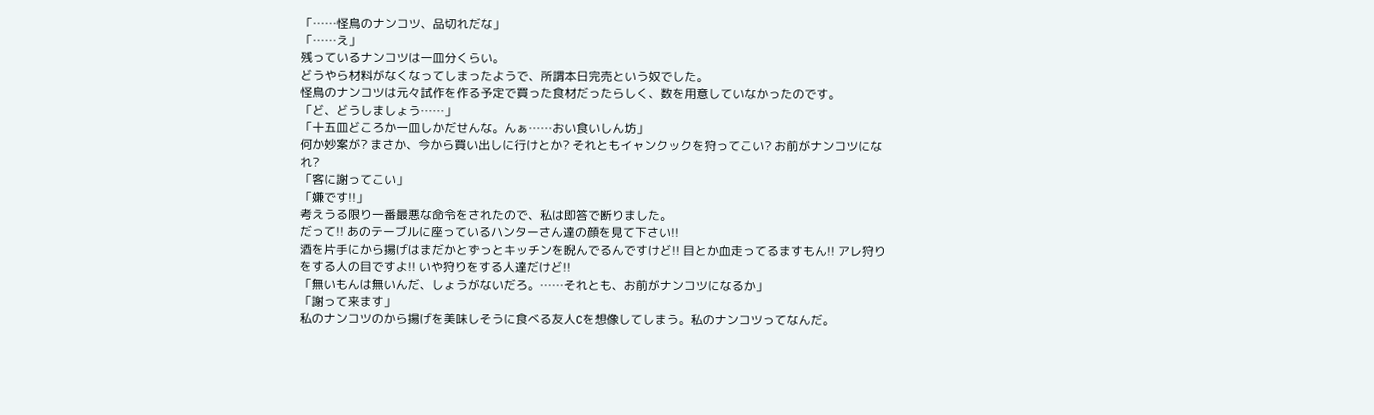「……怪鳥のナンコツ、品切れだな」
「……え」
残っているナンコツは一皿分くらい。
どうやら材料がなくなってしまったようで、所謂本日完売という奴でした。
怪鳥のナンコツは元々試作を作る予定で買った食材だったらしく、数を用意していなかったのです。
「ど、どうしましょう……」
「十五皿どころか一皿しかだせんな。んぁ……おい食いしん坊」
何か妙案が? まさか、今から買い出しに行けとか? それともイャンクックを狩ってこい? お前がナンコツになれ?
「客に謝ってこい」
「嫌です!!」
考えうる限り一番最悪な命令をされたので、私は即答で断りました。
だって!! あのテーブルに座っているハンターさん達の顔を見て下さい!!
酒を片手にから揚げはまだかとずっとキッチンを睨んでるんですけど!! 目とか血走ってるますもん!! アレ狩りをする人の目ですよ!! いや狩りをする人達だけど!!
「無いもんは無いんだ、しょうがないだろ。……それとも、お前がナンコツになるか」
「謝って来ます」
私のナンコツのから揚げを美味しそうに食べる友人Cを想像してしまう。私のナンコツってなんだ。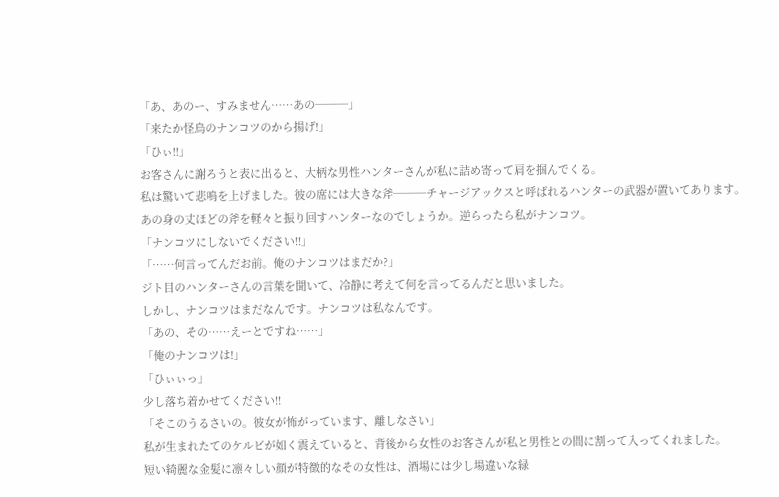「あ、あのー、すみません……あの───」
「来たか怪鳥のナンコツのから揚げ!」
「ひぃ!!」
お客さんに謝ろうと表に出ると、大柄な男性ハンターさんが私に詰め寄って肩を掴んでくる。
私は驚いて悲鳴を上げました。彼の席には大きな斧───チャージアックスと呼ばれるハンターの武器が置いてあります。
あの身の丈ほどの斧を軽々と振り回すハンターなのでしょうか。逆らったら私がナンコツ。
「ナンコツにしないでください!!」
「……何言ってんだお前。俺のナンコツはまだか?」
ジト目のハンターさんの言葉を聞いて、冷静に考えて何を言ってるんだと思いました。
しかし、ナンコツはまだなんです。ナンコツは私なんです。
「あの、その……えーとですね……」
「俺のナンコツは!」
「ひぃぃっ」
少し落ち着かせてください!!
「そこのうるさいの。彼女が怖がっています、離しなさい」
私が生まれたてのケルビが如く震えていると、背後から女性のお客さんが私と男性との間に割って入ってくれました。
短い綺麗な金髪に凛々しい顔が特徴的なその女性は、酒場には少し場違いな緑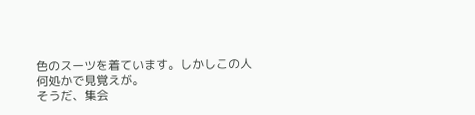色のスーツを着ています。しかしこの人何処かで見覚えが。
そうだ、集会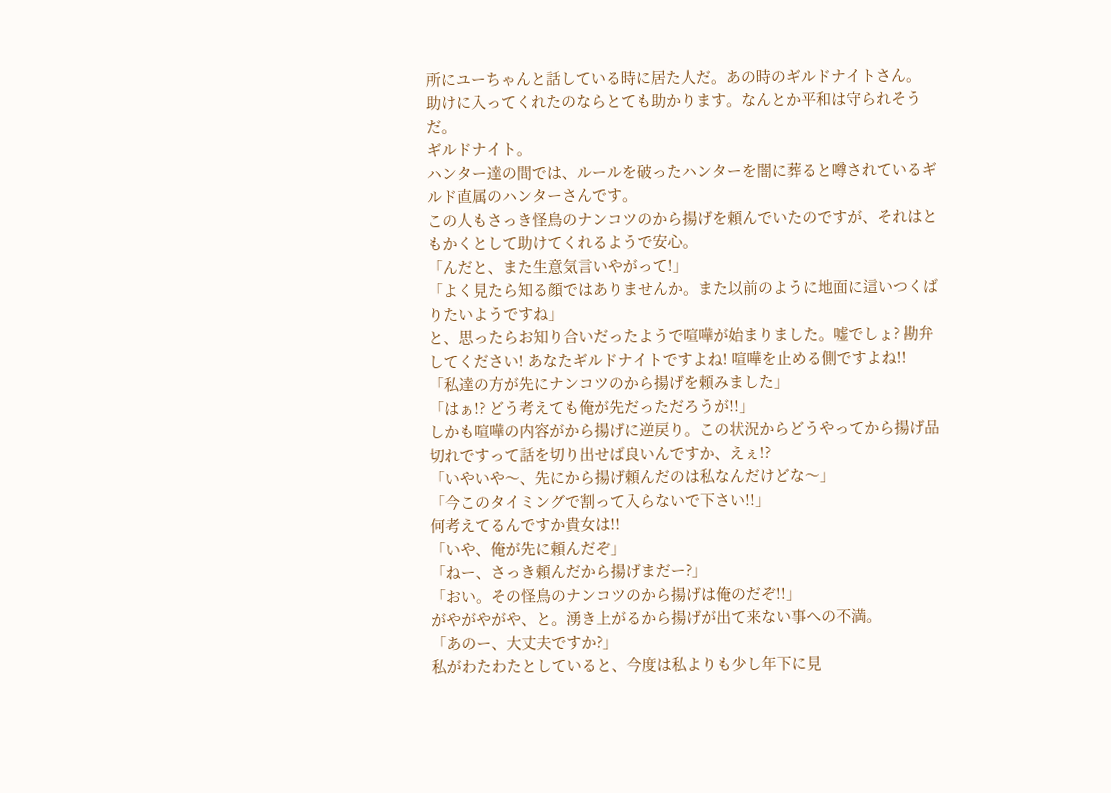所にユーちゃんと話している時に居た人だ。あの時のギルドナイトさん。
助けに入ってくれたのならとても助かります。なんとか平和は守られそうだ。
ギルドナイト。
ハンター達の間では、ルールを破ったハンターを闇に葬ると噂されているギルド直属のハンターさんです。
この人もさっき怪鳥のナンコツのから揚げを頼んでいたのですが、それはともかくとして助けてくれるようで安心。
「んだと、また生意気言いやがって!」
「よく見たら知る顔ではありませんか。また以前のように地面に這いつくばりたいようですね」
と、思ったらお知り合いだったようで喧嘩が始まりました。嘘でしょ? 勘弁してください! あなたギルドナイトですよね! 喧嘩を止める側ですよね!!
「私達の方が先にナンコツのから揚げを頼みました」
「はぁ!? どう考えても俺が先だっただろうが!!」
しかも喧嘩の内容がから揚げに逆戻り。この状況からどうやってから揚げ品切れですって話を切り出せば良いんですか、えぇ!?
「いやいや〜、先にから揚げ頼んだのは私なんだけどな〜」
「今このタイミングで割って入らないで下さい!!」
何考えてるんですか貴女は!!
「いや、俺が先に頼んだぞ」
「ねー、さっき頼んだから揚げまだー?」
「おい。その怪鳥のナンコツのから揚げは俺のだぞ!!」
がやがやがや、と。湧き上がるから揚げが出て来ない事への不満。
「あのー、大丈夫ですか?」
私がわたわたとしていると、今度は私よりも少し年下に見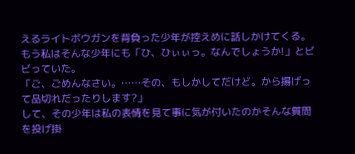えるライトボウガンを背負った少年が控えめに話しかけてくる。
もう私はそんな少年にも「ひ、ひぃぃっ。なんでしょうか!」とビビっていた。
「ご、ごめんなさい。……その、もしかしてだけど。から揚げって品切れだったりします?」
して、その少年は私の表情を見て事に気が付いたのかそんな質問を投げ掛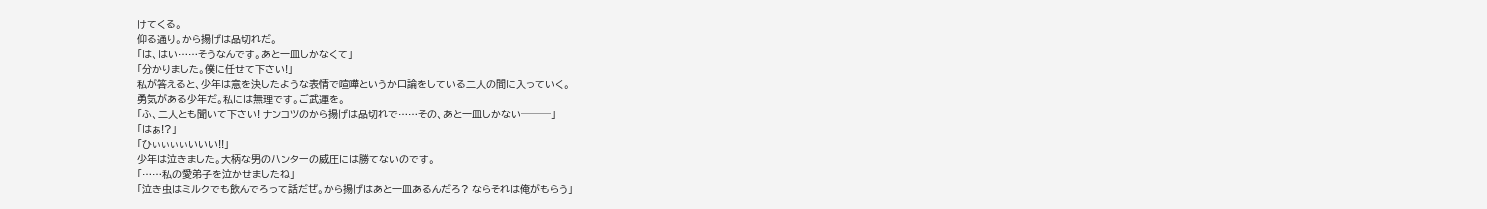けてくる。
仰る通り。から揚げは品切れだ。
「は、はい……そうなんです。あと一皿しかなくて」
「分かりました。僕に任せて下さい!」
私が答えると、少年は意を決したような表情で喧嘩というか口論をしている二人の間に入っていく。
勇気がある少年だ。私には無理です。ご武運を。
「ふ、二人とも聞いて下さい! ナンコツのから揚げは品切れで……その、あと一皿しかない───」
「はぁ!?」
「ひぃぃぃぃいいい!!」
少年は泣きました。大柄な男のハンターの威圧には勝てないのです。
「……私の愛弟子を泣かせましたね」
「泣き虫はミルクでも飲んでろって話だぜ。から揚げはあと一皿あるんだろ? ならそれは俺がもらう」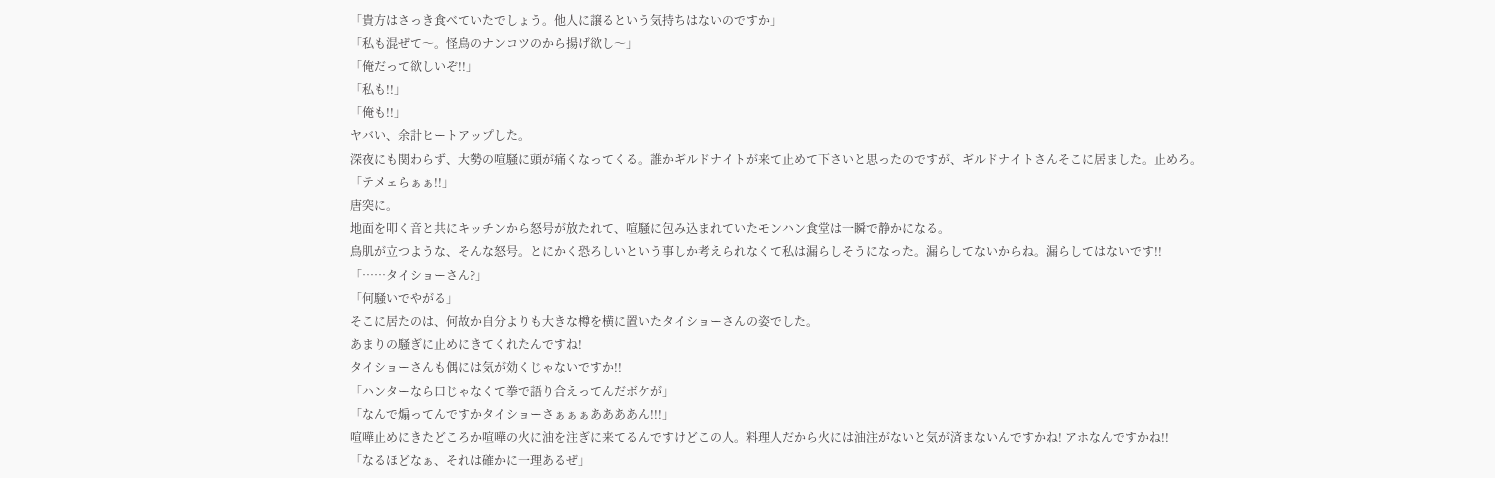「貴方はさっき食べていたでしょう。他人に譲るという気持ちはないのですか」
「私も混ぜて〜。怪鳥のナンコツのから揚げ欲し〜」
「俺だって欲しいぞ!!」
「私も!!」
「俺も!!」
ヤバい、余計ヒートアップした。
深夜にも関わらず、大勢の喧騒に頭が痛くなってくる。誰かギルドナイトが来て止めて下さいと思ったのですが、ギルドナイトさんそこに居ました。止めろ。
「テメェらぁぁ!!」
唐突に。
地面を叩く音と共にキッチンから怒号が放たれて、喧騒に包み込まれていたモンハン食堂は一瞬で静かになる。
鳥肌が立つような、そんな怒号。とにかく恐ろしいという事しか考えられなくて私は漏らしそうになった。漏らしてないからね。漏らしてはないです!!
「……タイショーさん?」
「何騒いでやがる」
そこに居たのは、何故か自分よりも大きな樽を横に置いたタイショーさんの姿でした。
あまりの騒ぎに止めにきてくれたんですね!
タイショーさんも偶には気が効くじゃないですか!!
「ハンターなら口じゃなくて拳で語り合えってんだボケが」
「なんで煽ってんですかタイショーさぁぁぁああああん!!!」
喧嘩止めにきたどころか喧嘩の火に油を注ぎに来てるんですけどこの人。料理人だから火には油注がないと気が済まないんですかね! アホなんですかね!!
「なるほどなぁ、それは確かに一理あるぜ」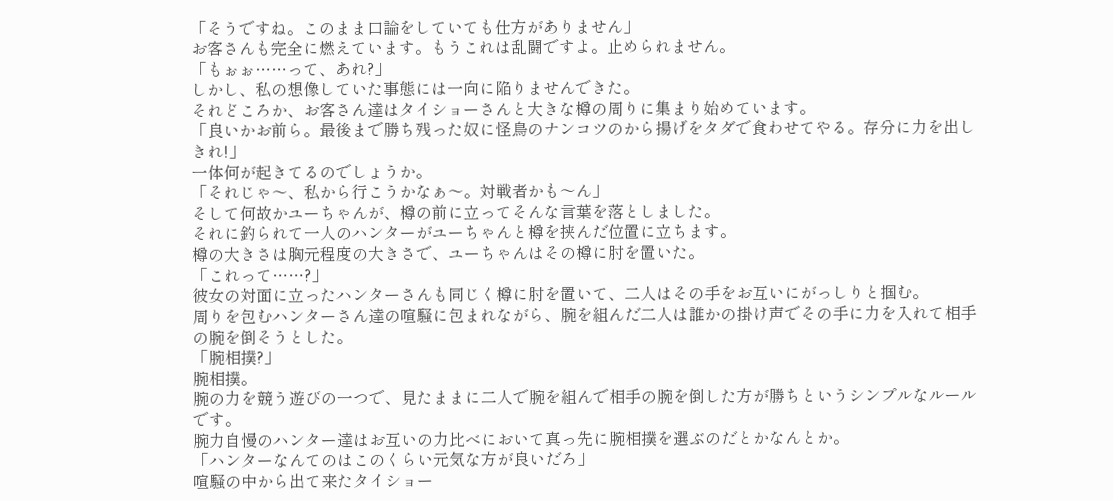「そうですね。このまま口論をしていても仕方がありません」
お客さんも完全に燃えています。もうこれは乱闘ですよ。止められません。
「もぉぉ……って、あれ?」
しかし、私の想像していた事態には一向に陥りませんできた。
それどころか、お客さん達はタイショーさんと大きな樽の周りに集まり始めています。
「良いかお前ら。最後まで勝ち残った奴に怪鳥のナンコツのから揚げをタダで食わせてやる。存分に力を出しきれ!」
一体何が起きてるのでしょうか。
「それじゃ〜、私から行こうかなぁ〜。対戦者かも〜ん」
そして何故かユーちゃんが、樽の前に立ってそんな言葉を落としました。
それに釣られて一人のハンターがユーちゃんと樽を挟んだ位置に立ちます。
樽の大きさは胸元程度の大きさで、ユーちゃんはその樽に肘を置いた。
「これって……?」
彼女の対面に立ったハンターさんも同じく樽に肘を置いて、二人はその手をお互いにがっしりと掴む。
周りを包むハンターさん達の喧騒に包まれながら、腕を組んだ二人は誰かの掛け声でその手に力を入れて相手の腕を倒そうとした。
「腕相撲?」
腕相撲。
腕の力を競う遊びの一つで、見たままに二人で腕を組んで相手の腕を倒した方が勝ちというシンプルなルールです。
腕力自慢のハンター達はお互いの力比べにおいて真っ先に腕相撲を選ぶのだとかなんとか。
「ハンターなんてのはこのくらい元気な方が良いだろ」
喧騒の中から出て来たタイショー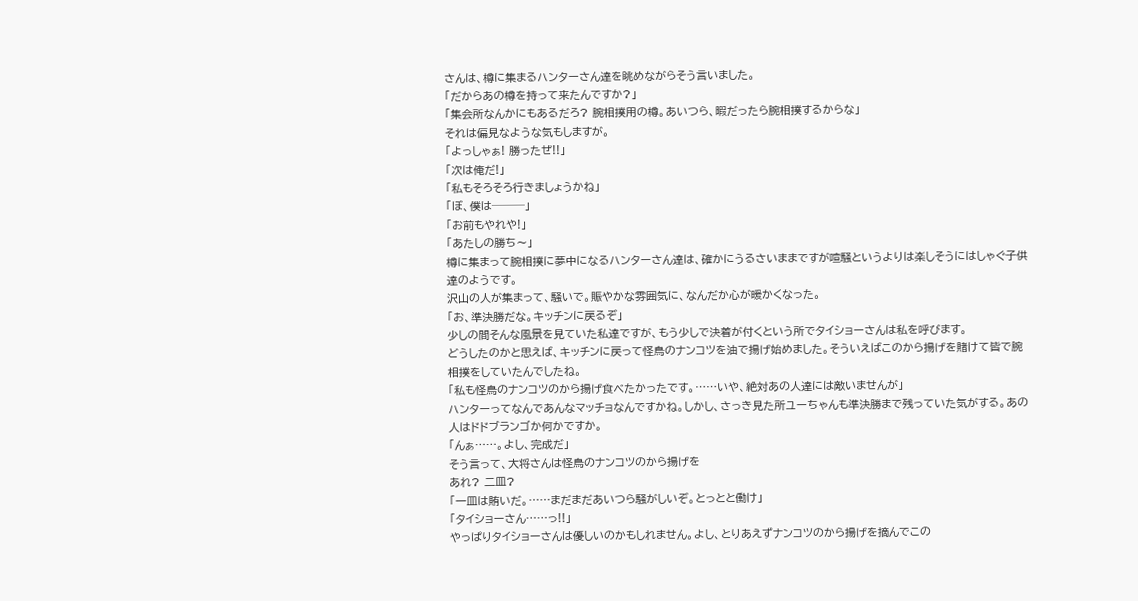さんは、樽に集まるハンターさん達を眺めながらそう言いました。
「だからあの樽を持って来たんですか?」
「集会所なんかにもあるだろ? 腕相撲用の樽。あいつら、暇だったら腕相撲するからな」
それは偏見なような気もしますが。
「よっしゃぁ! 勝ったぜ!!」
「次は俺だ!」
「私もそろそろ行きましょうかね」
「ぼ、僕は───」
「お前もやれや!」
「あたしの勝ち〜」
樽に集まって腕相撲に夢中になるハンターさん達は、確かにうるさいままですが喧騒というよりは楽しそうにはしゃぐ子供達のようです。
沢山の人が集まって、騒いで。賑やかな雰囲気に、なんだか心が暖かくなった。
「お、準決勝だな。キッチンに戻るぞ」
少しの間そんな風景を見ていた私達ですが、もう少しで決着が付くという所でタイショーさんは私を呼びます。
どうしたのかと思えば、キッチンに戻って怪鳥のナンコツを油で揚げ始めました。そういえばこのから揚げを賭けて皆で腕相撲をしていたんでしたね。
「私も怪鳥のナンコツのから揚げ食べたかったです。……いや、絶対あの人達には敵いませんが」
ハンターってなんであんなマッチョなんですかね。しかし、さっき見た所ユーちゃんも準決勝まで残っていた気がする。あの人はドドブランゴか何かですか。
「んぁ……。よし、完成だ」
そう言って、大将さんは怪鳥のナンコツのから揚げを
あれ? 二皿?
「一皿は賄いだ。……まだまだあいつら騒がしいぞ。とっとと働け」
「タイショーさん……っ!!」
やっぱりタイショーさんは優しいのかもしれません。よし、とりあえずナンコツのから揚げを摘んでこの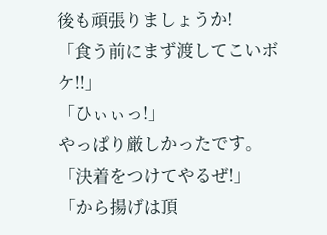後も頑張りましょうか!
「食う前にまず渡してこいボケ!!」
「ひぃぃっ!」
やっぱり厳しかったです。
「決着をつけてやるぜ!」
「から揚げは頂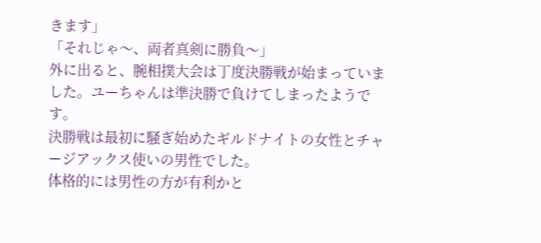きます」
「それじゃ〜、両者真剣に勝負〜」
外に出ると、腕相撲大会は丁度決勝戦が始まっていました。ユーちゃんは準決勝で負けてしまったようです。
決勝戦は最初に騒ぎ始めたギルドナイトの女性とチャージアックス使いの男性でした。
体格的には男性の方が有利かと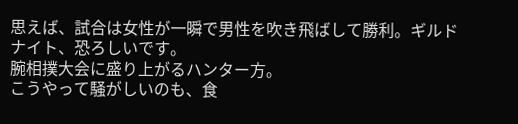思えば、試合は女性が一瞬で男性を吹き飛ばして勝利。ギルドナイト、恐ろしいです。
腕相撲大会に盛り上がるハンター方。
こうやって騒がしいのも、食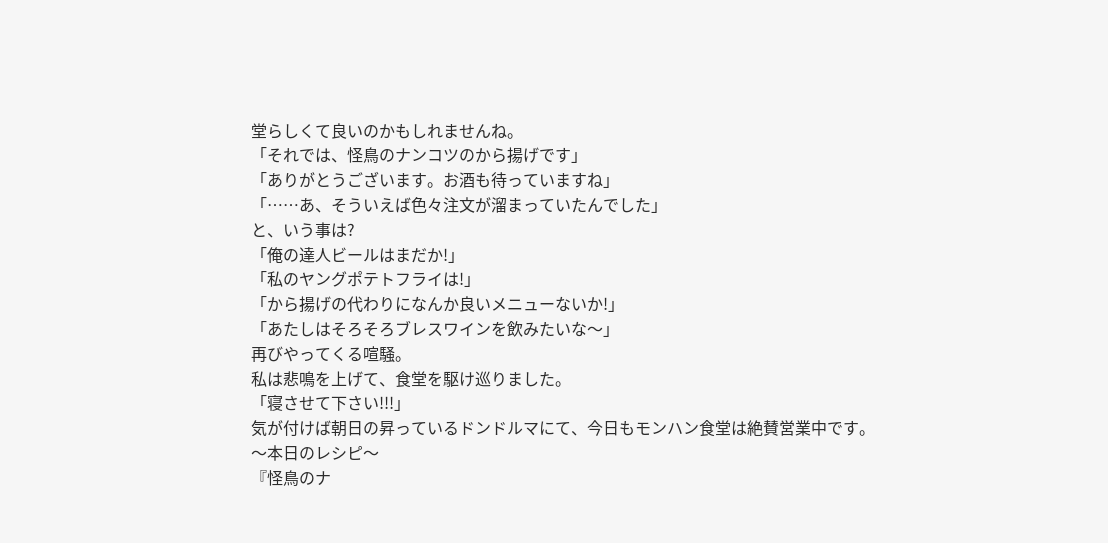堂らしくて良いのかもしれませんね。
「それでは、怪鳥のナンコツのから揚げです」
「ありがとうございます。お酒も待っていますね」
「……あ、そういえば色々注文が溜まっていたんでした」
と、いう事は?
「俺の達人ビールはまだか!」
「私のヤングポテトフライは!」
「から揚げの代わりになんか良いメニューないか!」
「あたしはそろそろブレスワインを飲みたいな〜」
再びやってくる喧騒。
私は悲鳴を上げて、食堂を駆け巡りました。
「寝させて下さい!!!」
気が付けば朝日の昇っているドンドルマにて、今日もモンハン食堂は絶賛営業中です。
〜本日のレシピ〜
『怪鳥のナ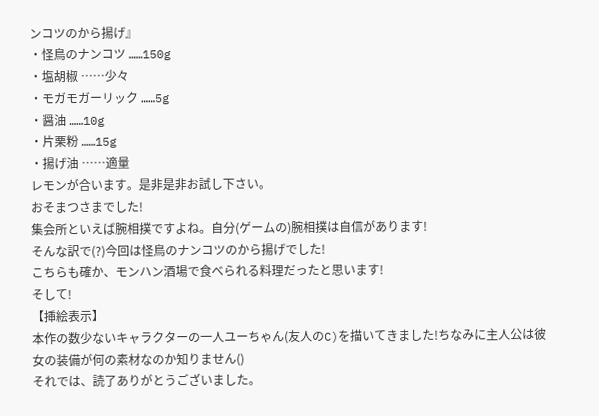ンコツのから揚げ』
・怪鳥のナンコツ ……150g
・塩胡椒 ……少々
・モガモガーリック ……5g
・醤油 ……10g
・片栗粉 ……15g
・揚げ油 ……適量
レモンが合います。是非是非お試し下さい。
おそまつさまでした!
集会所といえば腕相撲ですよね。自分(ゲームの)腕相撲は自信があります!
そんな訳で(?)今回は怪鳥のナンコツのから揚げでした!
こちらも確か、モンハン酒場で食べられる料理だったと思います!
そして!
【挿絵表示】
本作の数少ないキャラクターの一人ユーちゃん(友人のC)を描いてきました!ちなみに主人公は彼女の装備が何の素材なのか知りません()
それでは、読了ありがとうございました。